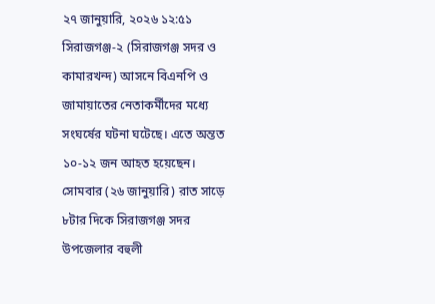২৭ জানুয়ারি, ২০২৬ ১২:৫১
সিরাজগঞ্জ-২ (সিরাজগঞ্জ সদর ও কামারখন্দ) আসনে বিএনপি ও জামায়াতের নেতাকর্মীদের মধ্যে সংঘর্ষের ঘটনা ঘটেছে। এতে অন্তত ১০-১২ জন আহত হয়েছেন।
সোমবার (২৬ জানুয়ারি) রাত সাড়ে ৮টার দিকে সিরাজগঞ্জ সদর উপজেলার বহুলী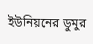ইউনিয়নের ডুমুর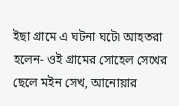ইছা গ্রামে এ ঘটনা ঘটে৷ আহতরা হলেন- ওই গ্রামের সোহেল সেখের ছেলে মইন সেখ, আনোয়ার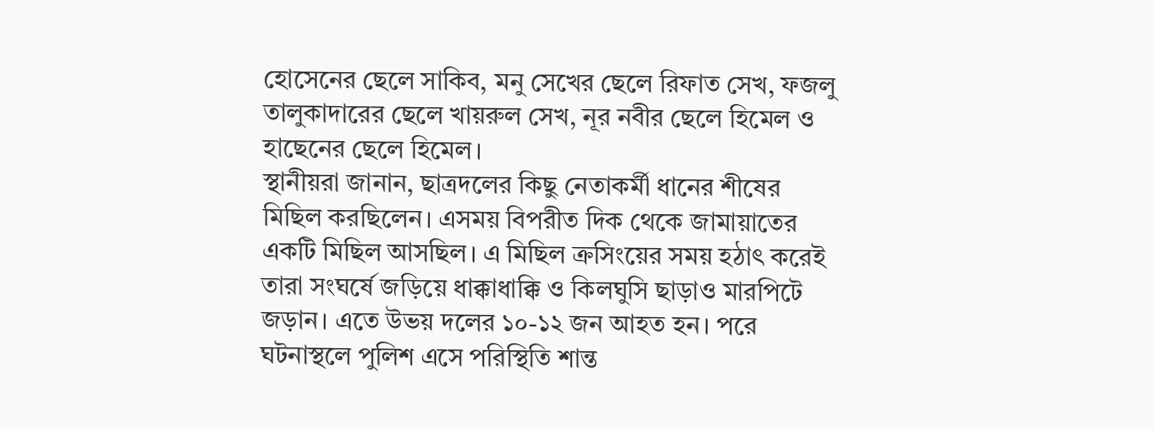হোসেনের ছেলে সাকিব, মনু সেখের ছেলে রিফাত সেখ, ফজলু তালুকাদারের ছেলে খায়রুল সেখ, নূর নবীর ছেলে হিমেল ও হাছেনের ছেলে হিমেল।
স্থানীয়রা জানান, ছাত্রদলের কিছু নেতাকর্মী ধানের শীষের মিছিল করছিলেন। এসময় বিপরীত দিক থেকে জামায়াতের একটি মিছিল আসছিল। এ মিছিল ক্রসিংয়ের সময় হঠাৎ করেই তারা সংঘর্ষে জড়িয়ে ধাক্কাধাক্কি ও কিলঘুসি ছাড়াও মারপিটে জড়ান। এতে উভয় দলের ১০-১২ জন আহত হন। পরে ঘটনাস্থলে পুলিশ এসে পরিস্থিতি শান্ত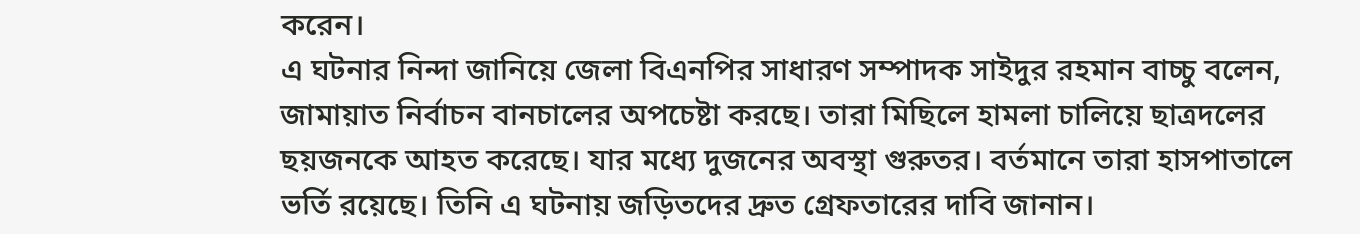করেন।
এ ঘটনার নিন্দা জানিয়ে জেলা বিএনপির সাধারণ সম্পাদক সাইদুর রহমান বাচ্চু বলেন, জামায়াত নির্বাচন বানচালের অপচেষ্টা করছে। তারা মিছিলে হামলা চালিয়ে ছাত্রদলের ছয়জনকে আহত করেছে। যার মধ্যে দুজনের অবস্থা গুরুতর। বর্তমানে তারা হাসপাতালে ভর্তি রয়েছে। তিনি এ ঘটনায় জড়িতদের দ্রুত গ্রেফতারের দাবি জানান।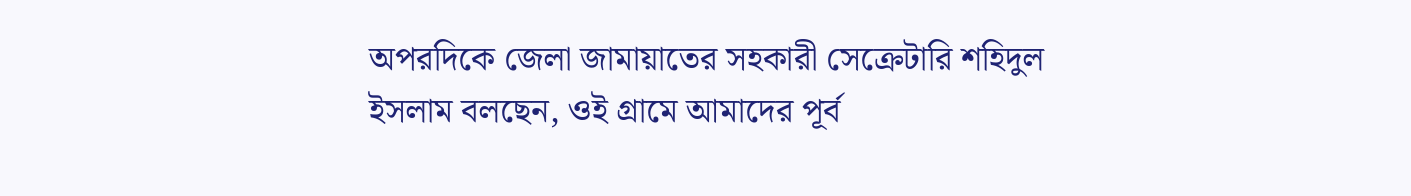অপরদিকে জেলা জামায়াতের সহকারী সেক্রেটারি শহিদুল ইসলাম বলছেন, ওই গ্রামে আমাদের পূর্ব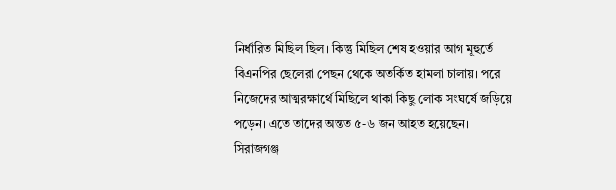নির্ধারিত মিছিল ছিল। কিন্তু মিছিল শেষ হওয়ার আগ মূহুর্তে বিএনপির ছেলেরা পেছন থেকে অতর্কিত হামলা চালায়। পরে নিজেদের আত্মরক্ষার্থে মিছিলে থাকা কিছু লোক সংঘর্ষে জড়িয়ে পড়েন। এতে তাদের অন্তত ৫-৬ জন আহত হয়েছেন।
সিরাজগঞ্জ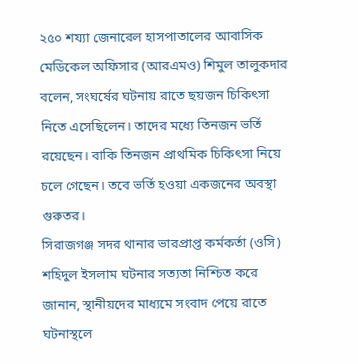২৫০ শয্যা জেনারেল হাসপাতালের আবাসিক মেডিকেল অফিসার (আরএমও) শিমুল তালুকদার বলেন, সংঘর্ষের ঘটনায় রাতে ছয়জন চিকিৎসা নিতে এসেছিলেন। তাদের মধ্যে তিনজন ভর্তি রয়েছেন। বাকি তিনজন প্রাথমিক চিকিৎসা নিয়ে চলে গেছেন। তবে ভর্তি হওয়া একজনের অবস্থা গুরুতর।
সিরাজগঞ্জ সদর থানার ভারপ্রাপ্ত কর্মকর্তা (ওসি) শহিদুল ইসলাম ঘটনার সত্যতা নিশ্চিত করে জানান, স্থানীয়দের মাধ্যমে সংবাদ পেয়ে রাতে ঘটনাস্থলে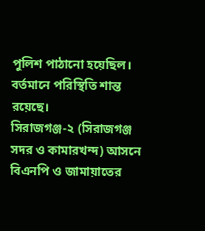পুলিশ পাঠানো হয়েছিল। বর্তমানে পরিস্থিতি শান্ত রয়েছে।
সিরাজগঞ্জ-২ (সিরাজগঞ্জ সদর ও কামারখন্দ) আসনে বিএনপি ও জামায়াতের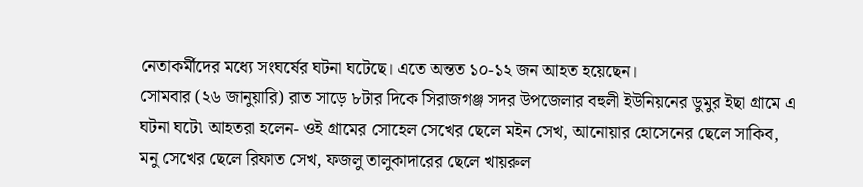নেতাকর্মীদের মধ্যে সংঘর্ষের ঘটনা ঘটেছে। এতে অন্তত ১০-১২ জন আহত হয়েছেন।
সোমবার (২৬ জানুয়ারি) রাত সাড়ে ৮টার দিকে সিরাজগঞ্জ সদর উপজেলার বহুলী ইউনিয়নের ডুমুর ইছা গ্রামে এ ঘটনা ঘটে৷ আহতরা হলেন- ওই গ্রামের সোহেল সেখের ছেলে মইন সেখ, আনোয়ার হোসেনের ছেলে সাকিব, মনু সেখের ছেলে রিফাত সেখ, ফজলু তালুকাদারের ছেলে খায়রুল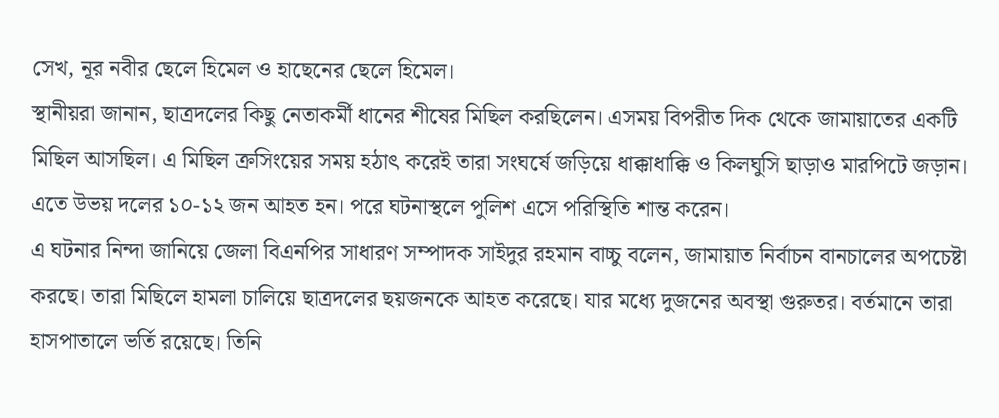সেখ, নূর নবীর ছেলে হিমেল ও হাছেনের ছেলে হিমেল।
স্থানীয়রা জানান, ছাত্রদলের কিছু নেতাকর্মী ধানের শীষের মিছিল করছিলেন। এসময় বিপরীত দিক থেকে জামায়াতের একটি মিছিল আসছিল। এ মিছিল ক্রসিংয়ের সময় হঠাৎ করেই তারা সংঘর্ষে জড়িয়ে ধাক্কাধাক্কি ও কিলঘুসি ছাড়াও মারপিটে জড়ান। এতে উভয় দলের ১০-১২ জন আহত হন। পরে ঘটনাস্থলে পুলিশ এসে পরিস্থিতি শান্ত করেন।
এ ঘটনার নিন্দা জানিয়ে জেলা বিএনপির সাধারণ সম্পাদক সাইদুর রহমান বাচ্চু বলেন, জামায়াত নির্বাচন বানচালের অপচেষ্টা করছে। তারা মিছিলে হামলা চালিয়ে ছাত্রদলের ছয়জনকে আহত করেছে। যার মধ্যে দুজনের অবস্থা গুরুতর। বর্তমানে তারা হাসপাতালে ভর্তি রয়েছে। তিনি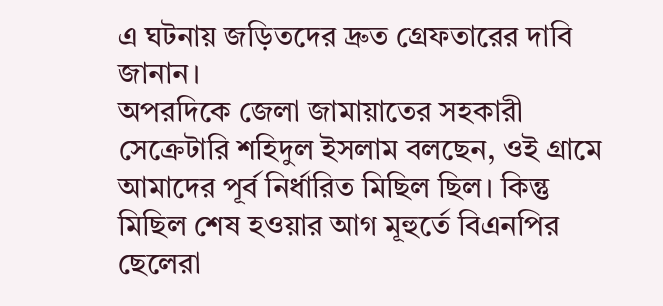এ ঘটনায় জড়িতদের দ্রুত গ্রেফতারের দাবি জানান।
অপরদিকে জেলা জামায়াতের সহকারী সেক্রেটারি শহিদুল ইসলাম বলছেন, ওই গ্রামে আমাদের পূর্ব নির্ধারিত মিছিল ছিল। কিন্তু মিছিল শেষ হওয়ার আগ মূহুর্তে বিএনপির ছেলেরা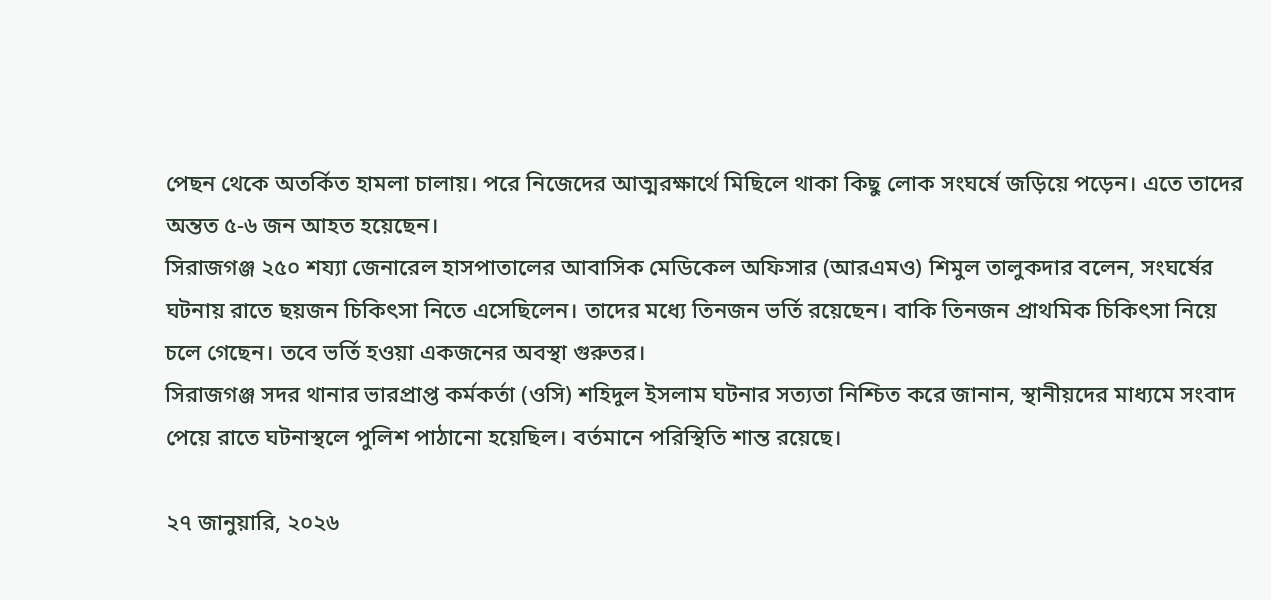পেছন থেকে অতর্কিত হামলা চালায়। পরে নিজেদের আত্মরক্ষার্থে মিছিলে থাকা কিছু লোক সংঘর্ষে জড়িয়ে পড়েন। এতে তাদের অন্তত ৫-৬ জন আহত হয়েছেন।
সিরাজগঞ্জ ২৫০ শয্যা জেনারেল হাসপাতালের আবাসিক মেডিকেল অফিসার (আরএমও) শিমুল তালুকদার বলেন, সংঘর্ষের ঘটনায় রাতে ছয়জন চিকিৎসা নিতে এসেছিলেন। তাদের মধ্যে তিনজন ভর্তি রয়েছেন। বাকি তিনজন প্রাথমিক চিকিৎসা নিয়ে চলে গেছেন। তবে ভর্তি হওয়া একজনের অবস্থা গুরুতর।
সিরাজগঞ্জ সদর থানার ভারপ্রাপ্ত কর্মকর্তা (ওসি) শহিদুল ইসলাম ঘটনার সত্যতা নিশ্চিত করে জানান, স্থানীয়দের মাধ্যমে সংবাদ পেয়ে রাতে ঘটনাস্থলে পুলিশ পাঠানো হয়েছিল। বর্তমানে পরিস্থিতি শান্ত রয়েছে।

২৭ জানুয়ারি, ২০২৬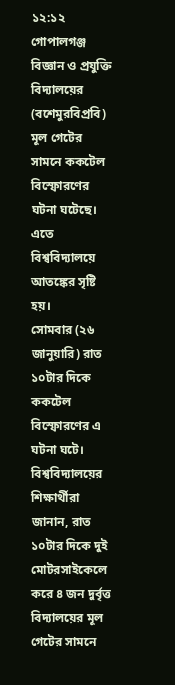১২:১২
গোপালগঞ্জ বিজ্ঞান ও প্রযুক্তি বিদ্যালয়ের (বশেমুরবিপ্রবি) মূল গেটের সামনে ককটেল বিস্ফোরণের ঘটনা ঘটেছে। এতে বিশ্ববিদ্যালয়ে আতঙ্কের সৃষ্টি হয়।
সোমবার (২৬ জানুয়ারি) রাত ১০টার দিকে ককটেল বিস্ফোরণের এ ঘটনা ঘটে। বিশ্ববিদ্যালয়ের শিক্ষার্থীরা জানান, রাত ১০টার দিকে দুই মোটরসাইকেলে করে ৪ জন দুর্বৃত্ত বিদ্যালয়ের মূল গেটের সামনে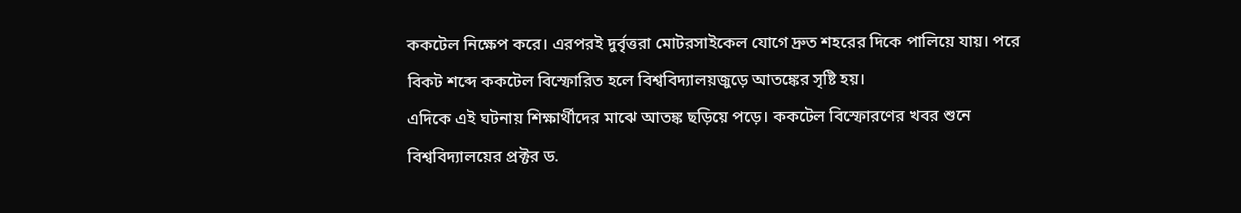ককটেল নিক্ষেপ করে। এরপরই দুর্বৃত্তরা মোটরসাইকেল যোগে দ্রুত শহরের দিকে পালিয়ে যায়। পরে বিকট শব্দে ককটেল বিস্ফোরিত হলে বিশ্ববিদ্যালয়জুড়ে আতঙ্কের সৃষ্টি হয়।
এদিকে এই ঘটনায় শিক্ষার্থীদের মাঝে আতঙ্ক ছড়িয়ে পড়ে। ককটেল বিস্ফোরণের খবর শুনে বিশ্ববিদ্যালয়ের প্রক্টর ড.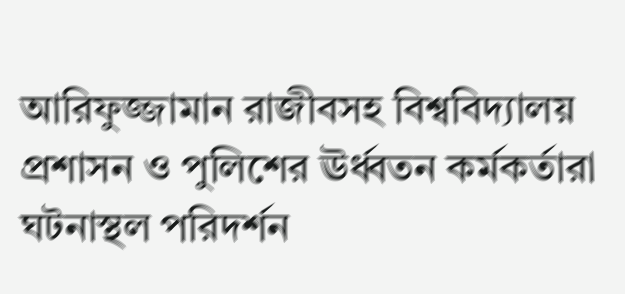আরিফুজ্জামান রাজীবসহ বিশ্ববিদ্যালয় প্রশাসন ও পুলিশের ঊর্ধ্বতন কর্মকর্তারা ঘটনাস্থল পরিদর্শন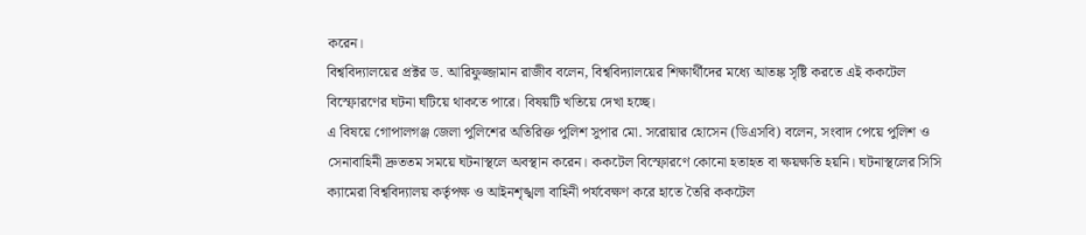করেন।
বিশ্ববিদ্যালয়ের প্রক্টর ড. আরিফুজ্জামান রাজীব বলেন, বিশ্ববিদ্যালয়ের শিক্ষার্থীদের মধ্যে আতঙ্ক সৃষ্টি করতে এই ককটেল বিস্ফোরণের ঘটনা ঘটিয়ে থাকতে পারে। বিষয়টি খতিয়ে দেখা হচ্ছে।
এ বিষয়ে গোপালগঞ্জ জেলা পুলিশের অতিরিক্ত পুলিশ সুপার মো. সরোয়ার হোসেন (ডিএসবি) বলেন, সংবাদ পেয়ে পুলিশ ও সেনাবাহিনী দ্রুততম সময়ে ঘটনাস্থলে অবস্থান করেন। ককটেল বিস্ফোরণে কোনো হতাহত বা ক্ষয়ক্ষতি হয়নি। ঘটনাস্থলের সিসি ক্যামেরা বিশ্ববিদ্যালয় কর্তৃপক্ষ ও আইনশৃঙ্খলা বাহিনী পর্যবেক্ষণ করে হাতে তৈরি ককটেল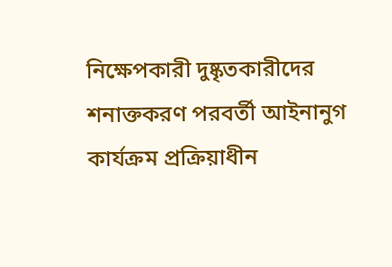নিক্ষেপকারী দুষ্কৃতকারীদের শনাক্তকরণ পরবর্তী আইনানুগ কার্যক্রম প্রক্রিয়াধীন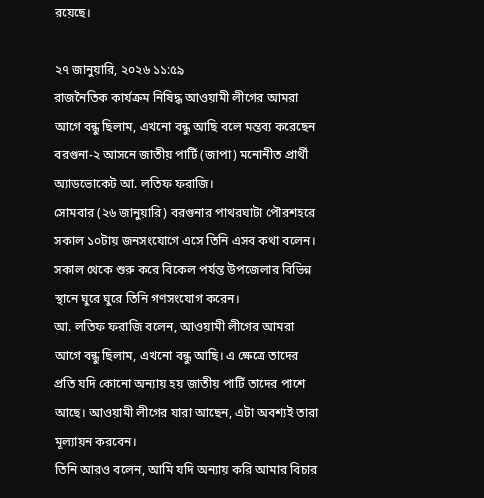রয়েছে।

২৭ জানুয়ারি, ২০২৬ ১১:৫৯
রাজনৈতিক কার্যক্রম নিষিদ্ধ আওয়ামী লীগের আমরা আগে বন্ধু ছিলাম, এখনো বন্ধু আছি বলে মন্তব্য করেছেন বরগুনা-২ আসনে জাতীয় পার্টি (জাপা) মনোনীত প্রার্থী অ্যাডভোকেট আ. লতিফ ফরাজি।
সোমবার (২৬ জানুয়ারি) বরগুনার পাথরঘাটা পৌরশহরে সকাল ১০টায় জনসংযোগে এসে তিনি এসব কথা বলেন। সকাল থেকে শুরু করে বিকেল পর্যন্ত উপজেলার বিভিন্ন স্থানে ঘুরে ঘুরে তিনি গণসংযোগ করেন।
আ. লতিফ ফরাজি বলেন, আওয়ামী লীগের আমরা আগে বন্ধু ছিলাম, এখনো বন্ধু আছি। এ ক্ষেত্রে তাদের প্রতি যদি কোনো অন্যায় হয় জাতীয় পার্টি তাদের পাশে আছে। আওয়ামী লীগের যারা আছেন, এটা অবশ্যই তারা মূল্যায়ন করবেন।
তিনি আরও বলেন, আমি যদি অন্যায় করি আমার বিচার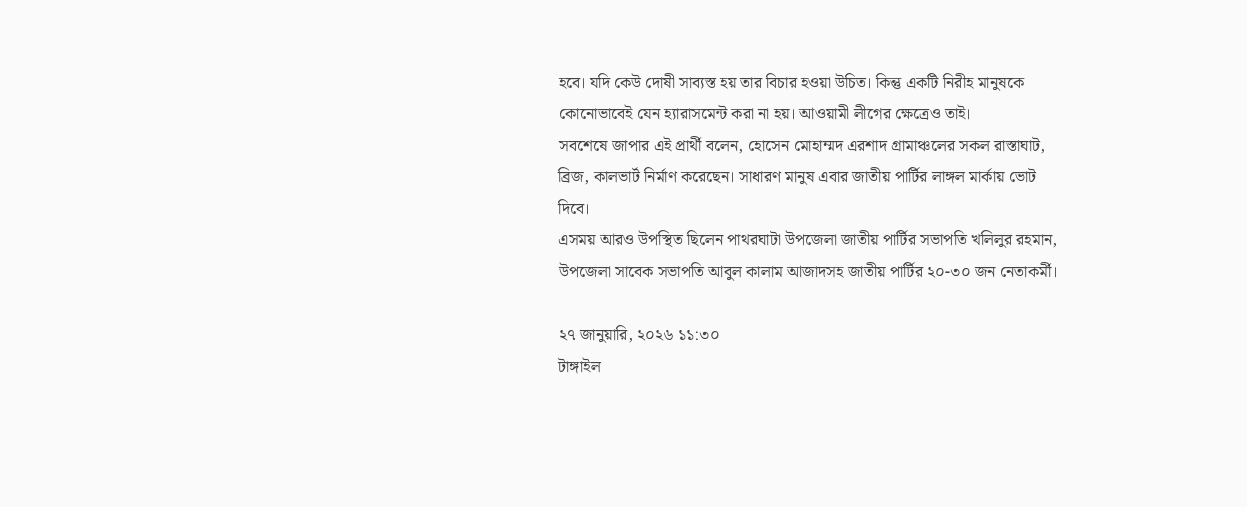হবে। যদি কেউ দোষী সাব্যস্ত হয় তার বিচার হওয়া উচিত। কিন্তু একটি নিরীহ মানুষকে কোনোভাবেই যেন হ্যারাসমেন্ট করা না হয়। আওয়ামী লীগের ক্ষেত্রেও তাই।
সবশেষে জাপার এই প্রার্থী বলেন, হোসেন মোহাম্মদ এরশাদ গ্রামাঞ্চলের সকল রাস্তাঘাট, ব্রিজ, কালভার্ট নির্মাণ করেছেন। সাধারণ মানুষ এবার জাতীয় পার্টির লাঙ্গল মার্কায় ভোট দিবে।
এসময় আরও উপস্থিত ছিলেন পাথরঘাটা উপজেলা জাতীয় পার্টির সভাপতি খলিলুর রহমান, উপজেলা সাবেক সভাপতি আবুল কালাম আজাদসহ জাতীয় পার্টির ২০-৩০ জন নেতাকর্মী।

২৭ জানুয়ারি, ২০২৬ ১১:৩০
টাঙ্গাইল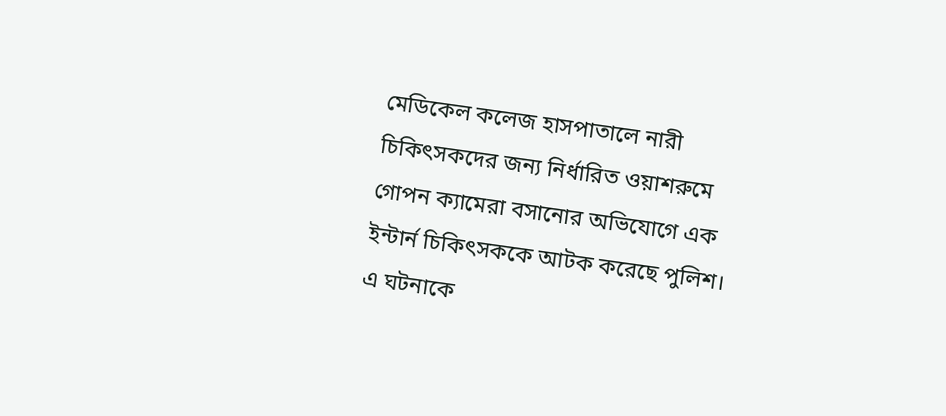মেডিকেল কলেজ হাসপাতালে নারী চিকিৎসকদের জন্য নির্ধারিত ওয়াশরুমে গোপন ক্যামেরা বসানোর অভিযোগে এক ইন্টার্ন চিকিৎসককে আটক করেছে পুলিশ। এ ঘটনাকে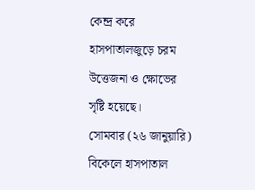কেন্দ্র করে হাসপাতালজুড়ে চরম উত্তেজনা ও ক্ষোভের সৃষ্টি হয়েছে।
সোমবার (২৬ জানুয়ারি) বিকেলে হাসপাতাল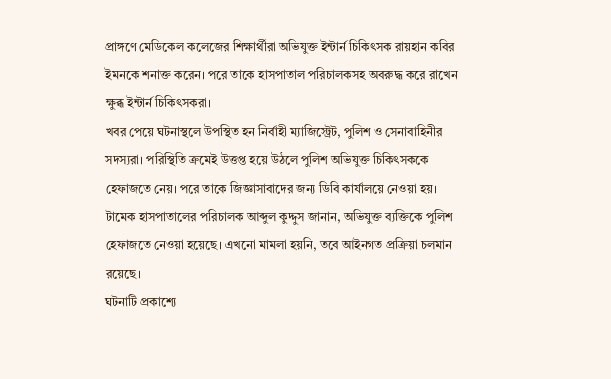প্রাঙ্গণে মেডিকেল কলেজের শিক্ষার্থীরা অভিযুক্ত ইন্টার্ন চিকিৎসক রায়হান কবির ইমনকে শনাক্ত করেন। পরে তাকে হাসপাতাল পরিচালকসহ অবরুদ্ধ করে রাখেন ক্ষুব্ধ ইন্টার্ন চিকিৎসকরা।
খবর পেয়ে ঘটনাস্থলে উপস্থিত হন নির্বাহী ম্যাজিস্ট্রেট, পুলিশ ও সেনাবাহিনীর সদস্যরা। পরিস্থিতি ক্রমেই উত্তপ্ত হয়ে উঠলে পুলিশ অভিযুক্ত চিকিৎসককে হেফাজতে নেয়। পরে তাকে জিজ্ঞাসাবাদের জন্য ডিবি কার্যালয়ে নেওয়া হয়।
টামেক হাসপাতালের পরিচালক আব্দুল কুদ্দুস জানান, অভিযুক্ত ব্যক্তিকে পুলিশ হেফাজতে নেওয়া হয়েছে। এখনো মামলা হয়নি, তবে আইনগত প্রক্রিয়া চলমান রয়েছে।
ঘটনাটি প্রকাশ্যে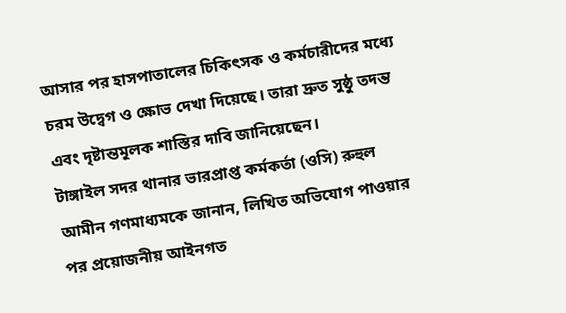আসার পর হাসপাতালের চিকিৎসক ও কর্মচারীদের মধ্যে চরম উদ্বেগ ও ক্ষোভ দেখা দিয়েছে। তারা দ্রুত সুষ্ঠু তদন্ত এবং দৃষ্টান্তমূলক শাস্তির দাবি জানিয়েছেন।
টাঙ্গাইল সদর থানার ভারপ্রাপ্ত কর্মকর্তা (ওসি) রুহুল আমীন গণমাধ্যমকে জানান, লিখিত অভিযোগ পাওয়ার পর প্রয়োজনীয় আইনগত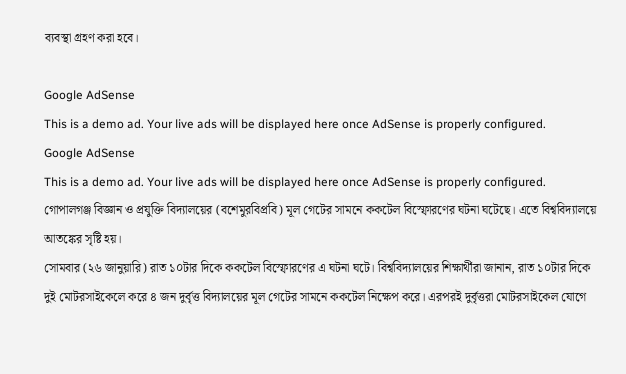ব্যবস্থা গ্রহণ করা হবে।

Google AdSense
This is a demo ad. Your live ads will be displayed here once AdSense is properly configured.
Google AdSense
This is a demo ad. Your live ads will be displayed here once AdSense is properly configured.
গোপালগঞ্জ বিজ্ঞান ও প্রযুক্তি বিদ্যালয়ের (বশেমুরবিপ্রবি) মূল গেটের সামনে ককটেল বিস্ফোরণের ঘটনা ঘটেছে। এতে বিশ্ববিদ্যালয়ে আতঙ্কের সৃষ্টি হয়।
সোমবার (২৬ জানুয়ারি) রাত ১০টার দিকে ককটেল বিস্ফোরণের এ ঘটনা ঘটে। বিশ্ববিদ্যালয়ের শিক্ষার্থীরা জানান, রাত ১০টার দিকে দুই মোটরসাইকেলে করে ৪ জন দুর্বৃত্ত বিদ্যালয়ের মূল গেটের সামনে ককটেল নিক্ষেপ করে। এরপরই দুর্বৃত্তরা মোটরসাইকেল যোগে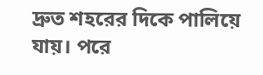দ্রুত শহরের দিকে পালিয়ে যায়। পরে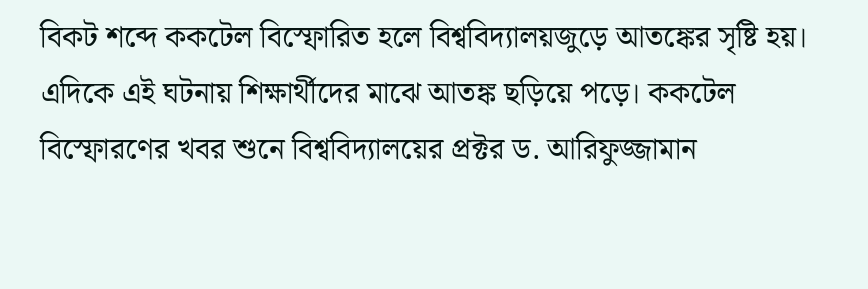বিকট শব্দে ককটেল বিস্ফোরিত হলে বিশ্ববিদ্যালয়জুড়ে আতঙ্কের সৃষ্টি হয়।
এদিকে এই ঘটনায় শিক্ষার্থীদের মাঝে আতঙ্ক ছড়িয়ে পড়ে। ককটেল বিস্ফোরণের খবর শুনে বিশ্ববিদ্যালয়ের প্রক্টর ড. আরিফুজ্জামান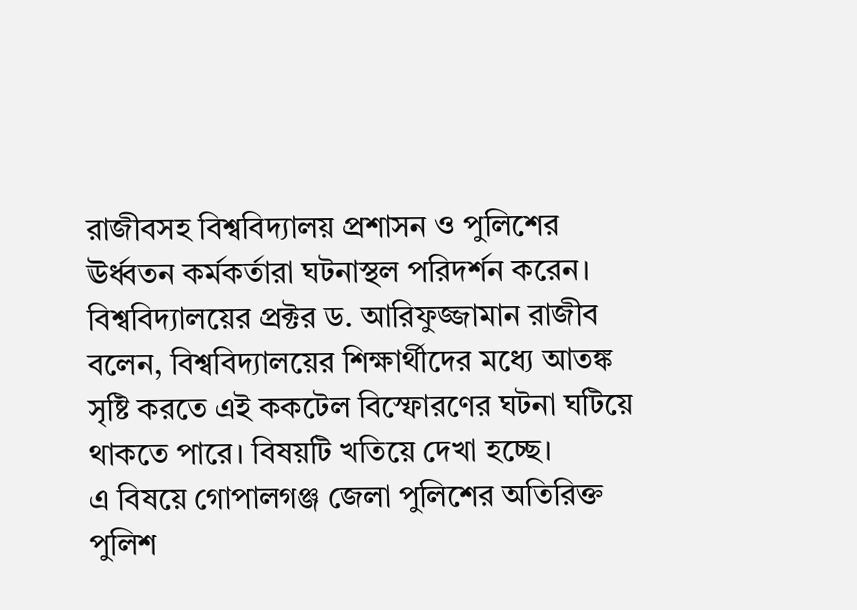রাজীবসহ বিশ্ববিদ্যালয় প্রশাসন ও পুলিশের ঊর্ধ্বতন কর্মকর্তারা ঘটনাস্থল পরিদর্শন করেন।
বিশ্ববিদ্যালয়ের প্রক্টর ড. আরিফুজ্জামান রাজীব বলেন, বিশ্ববিদ্যালয়ের শিক্ষার্থীদের মধ্যে আতঙ্ক সৃষ্টি করতে এই ককটেল বিস্ফোরণের ঘটনা ঘটিয়ে থাকতে পারে। বিষয়টি খতিয়ে দেখা হচ্ছে।
এ বিষয়ে গোপালগঞ্জ জেলা পুলিশের অতিরিক্ত পুলিশ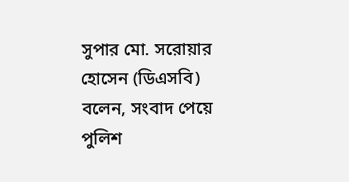সুপার মো. সরোয়ার হোসেন (ডিএসবি) বলেন, সংবাদ পেয়ে পুলিশ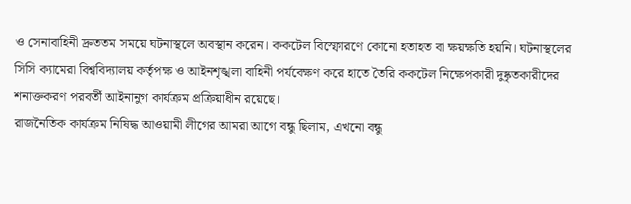ও সেনাবাহিনী দ্রুততম সময়ে ঘটনাস্থলে অবস্থান করেন। ককটেল বিস্ফোরণে কোনো হতাহত বা ক্ষয়ক্ষতি হয়নি। ঘটনাস্থলের সিসি ক্যামেরা বিশ্ববিদ্যালয় কর্তৃপক্ষ ও আইনশৃঙ্খলা বাহিনী পর্যবেক্ষণ করে হাতে তৈরি ককটেল নিক্ষেপকারী দুষ্কৃতকারীদের শনাক্তকরণ পরবর্তী আইনানুগ কার্যক্রম প্রক্রিয়াধীন রয়েছে।
রাজনৈতিক কার্যক্রম নিষিদ্ধ আওয়ামী লীগের আমরা আগে বন্ধু ছিলাম, এখনো বন্ধু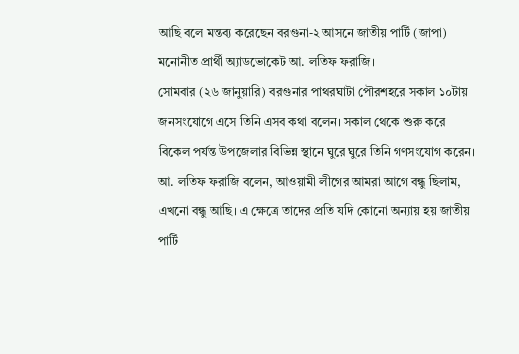আছি বলে মন্তব্য করেছেন বরগুনা-২ আসনে জাতীয় পার্টি (জাপা) মনোনীত প্রার্থী অ্যাডভোকেট আ. লতিফ ফরাজি।
সোমবার (২৬ জানুয়ারি) বরগুনার পাথরঘাটা পৌরশহরে সকাল ১০টায় জনসংযোগে এসে তিনি এসব কথা বলেন। সকাল থেকে শুরু করে বিকেল পর্যন্ত উপজেলার বিভিন্ন স্থানে ঘুরে ঘুরে তিনি গণসংযোগ করেন।
আ. লতিফ ফরাজি বলেন, আওয়ামী লীগের আমরা আগে বন্ধু ছিলাম, এখনো বন্ধু আছি। এ ক্ষেত্রে তাদের প্রতি যদি কোনো অন্যায় হয় জাতীয় পার্টি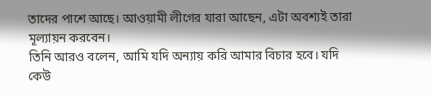তাদের পাশে আছে। আওয়ামী লীগের যারা আছেন, এটা অবশ্যই তারা মূল্যায়ন করবেন।
তিনি আরও বলেন, আমি যদি অন্যায় করি আমার বিচার হবে। যদি কেউ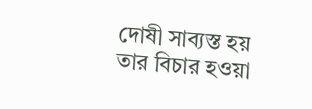দোষী সাব্যস্ত হয় তার বিচার হওয়া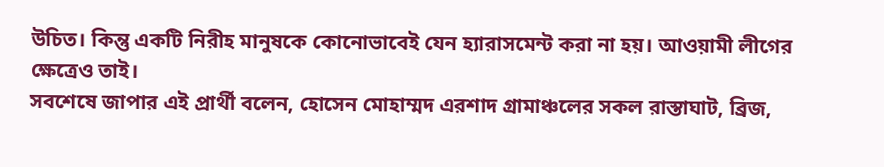উচিত। কিন্তু একটি নিরীহ মানুষকে কোনোভাবেই যেন হ্যারাসমেন্ট করা না হয়। আওয়ামী লীগের ক্ষেত্রেও তাই।
সবশেষে জাপার এই প্রার্থী বলেন, হোসেন মোহাম্মদ এরশাদ গ্রামাঞ্চলের সকল রাস্তাঘাট, ব্রিজ,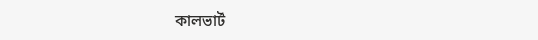কালভার্ট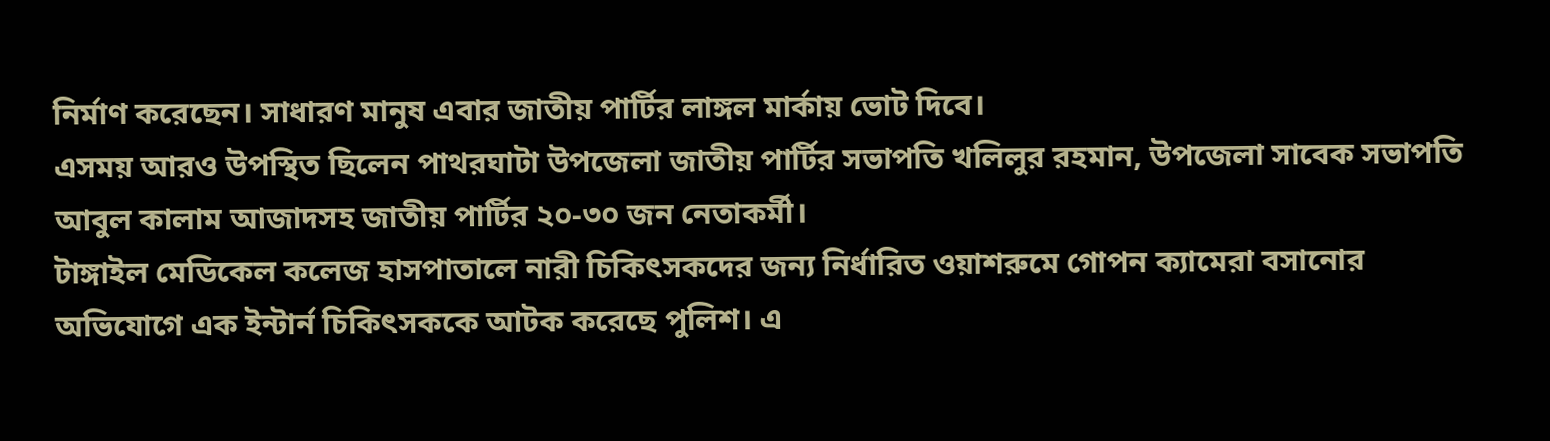নির্মাণ করেছেন। সাধারণ মানুষ এবার জাতীয় পার্টির লাঙ্গল মার্কায় ভোট দিবে।
এসময় আরও উপস্থিত ছিলেন পাথরঘাটা উপজেলা জাতীয় পার্টির সভাপতি খলিলুর রহমান, উপজেলা সাবেক সভাপতি আবুল কালাম আজাদসহ জাতীয় পার্টির ২০-৩০ জন নেতাকর্মী।
টাঙ্গাইল মেডিকেল কলেজ হাসপাতালে নারী চিকিৎসকদের জন্য নির্ধারিত ওয়াশরুমে গোপন ক্যামেরা বসানোর অভিযোগে এক ইন্টার্ন চিকিৎসককে আটক করেছে পুলিশ। এ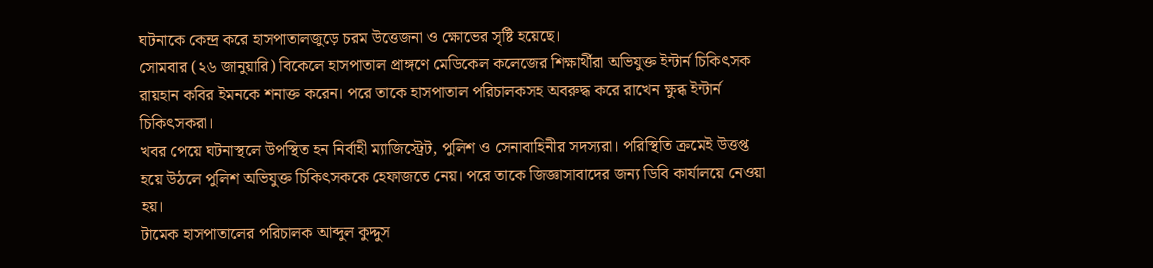ঘটনাকে কেন্দ্র করে হাসপাতালজুড়ে চরম উত্তেজনা ও ক্ষোভের সৃষ্টি হয়েছে।
সোমবার (২৬ জানুয়ারি) বিকেলে হাসপাতাল প্রাঙ্গণে মেডিকেল কলেজের শিক্ষার্থীরা অভিযুক্ত ইন্টার্ন চিকিৎসক রায়হান কবির ইমনকে শনাক্ত করেন। পরে তাকে হাসপাতাল পরিচালকসহ অবরুদ্ধ করে রাখেন ক্ষুব্ধ ইন্টার্ন চিকিৎসকরা।
খবর পেয়ে ঘটনাস্থলে উপস্থিত হন নির্বাহী ম্যাজিস্ট্রেট, পুলিশ ও সেনাবাহিনীর সদস্যরা। পরিস্থিতি ক্রমেই উত্তপ্ত হয়ে উঠলে পুলিশ অভিযুক্ত চিকিৎসককে হেফাজতে নেয়। পরে তাকে জিজ্ঞাসাবাদের জন্য ডিবি কার্যালয়ে নেওয়া হয়।
টামেক হাসপাতালের পরিচালক আব্দুল কুদ্দুস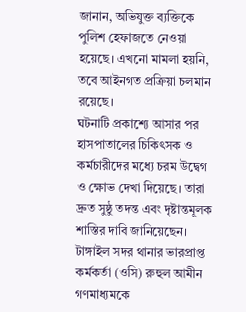জানান, অভিযুক্ত ব্যক্তিকে পুলিশ হেফাজতে নেওয়া হয়েছে। এখনো মামলা হয়নি, তবে আইনগত প্রক্রিয়া চলমান রয়েছে।
ঘটনাটি প্রকাশ্যে আসার পর হাসপাতালের চিকিৎসক ও কর্মচারীদের মধ্যে চরম উদ্বেগ ও ক্ষোভ দেখা দিয়েছে। তারা দ্রুত সুষ্ঠু তদন্ত এবং দৃষ্টান্তমূলক শাস্তির দাবি জানিয়েছেন।
টাঙ্গাইল সদর থানার ভারপ্রাপ্ত কর্মকর্তা (ওসি) রুহুল আমীন গণমাধ্যমকে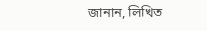জানান, লিখিত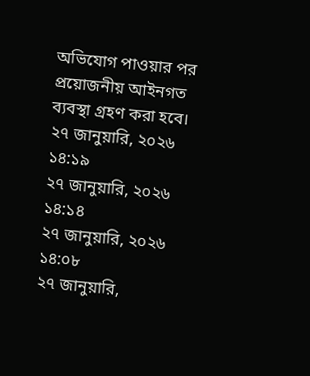অভিযোগ পাওয়ার পর প্রয়োজনীয় আইনগত ব্যবস্থা গ্রহণ করা হবে।
২৭ জানুয়ারি, ২০২৬ ১৪:১৯
২৭ জানুয়ারি, ২০২৬ ১৪:১৪
২৭ জানুয়ারি, ২০২৬ ১৪:০৮
২৭ জানুয়ারি,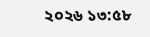২০২৬ ১৩:৫৮